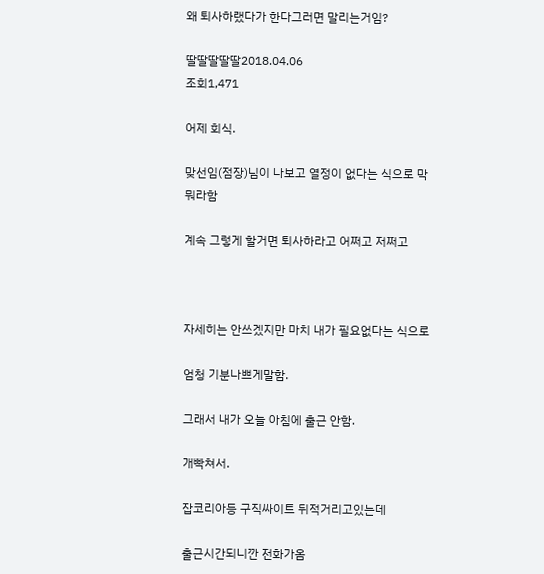왜 퇴사하랬다가 한다그러면 말리는거임?

딸딸딸딸딸2018.04.06
조회1,471

어제 회식.

맞선임(점장)님이 나보고 열정이 없다는 식으로 막 뭐라함

계속 그렇게 할거면 퇴사하라고 어쩌고 저쩌고



자세히는 안쓰겠지만 마치 내가 필요없다는 식으로

엄청 기분나쁘게말함.

그래서 내가 오늘 아침에 출근 안함.

개빡쳐서.

잡코리아등 구직싸이트 뒤적거리고있는데

출근시간되니깐 전화가옴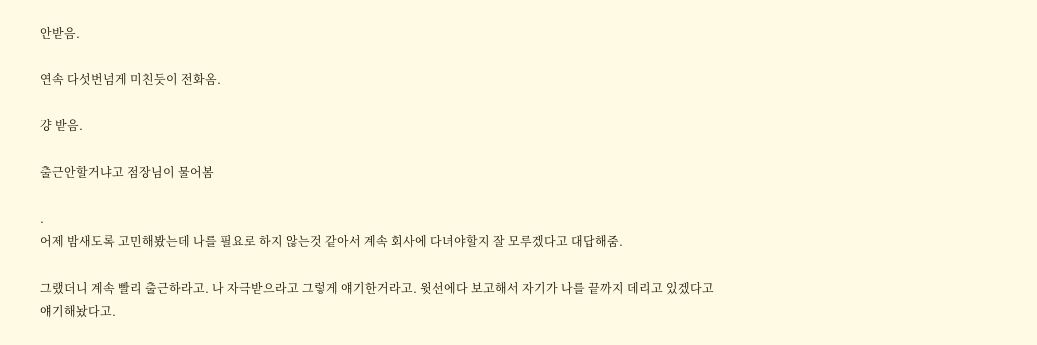안받음.

연속 다섯번넘게 미친듯이 전화옴.

걍 받음.

출근안할거냐고 점장님이 물어봄

.
어제 밤새도록 고민해봤는데 나를 필요로 하지 않는것 같아서 계속 회사에 다녀야할지 잘 모루겠다고 대답해줌.

그랬더니 계속 빨리 출근하라고. 나 자극받으라고 그렇게 얘기한거라고. 윗선에다 보고해서 자기가 나를 끝까지 데리고 있겠다고 얘기해놨다고.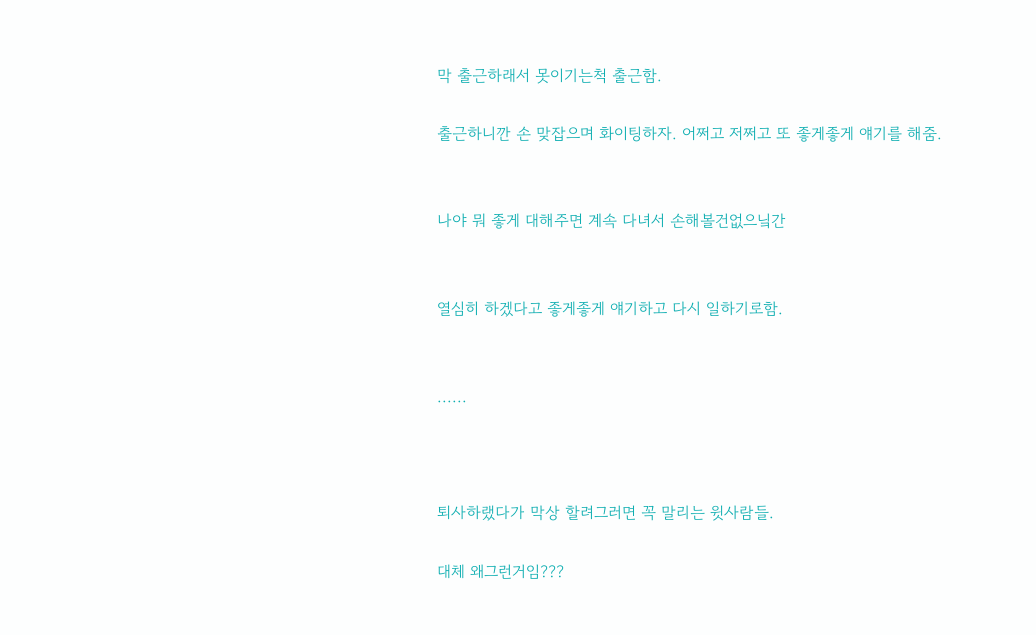막 출근하래서 못이기는척 출근함.

출근하니깐 손 맞잡으며 화이팅하자. 어쩌고 저쩌고 또 좋게좋게 얘기를 해줌.


나야 뭐 좋게 대해주면 계속 다녀서 손해볼건없으닠간


열심히 하겠다고 좋게좋게 얘기하고 다시 일하기로함.


......



퇴사하랬다가 막상 할려그러면 꼭 말리는 윗사람들.

대체 왜그런거임???